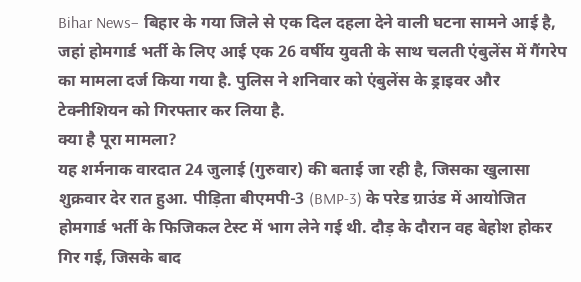Bihar News– बिहार के गया जिले से एक दिल दहला देने वाली घटना सामने आई है, जहां होमगार्ड भर्ती के लिए आई एक 26 वर्षीय युवती के साथ चलती एंबुलेंस में गैंगरेप का मामला दर्ज किया गया है. पुलिस ने शनिवार को एंबुलेंस के ड्राइवर और टेक्नीशियन को गिरफ्तार कर लिया है.
क्या है पूरा मामला?
यह शर्मनाक वारदात 24 जुलाई (गुरुवार) की बताई जा रही है, जिसका खुलासा शुक्रवार देर रात हुआ. पीड़िता बीएमपी-3 (BMP-3) के परेड ग्राउंड में आयोजित होमगार्ड भर्ती के फिजिकल टेस्ट में भाग लेने गई थी. दौड़ के दौरान वह बेहोश होकर गिर गई, जिसके बाद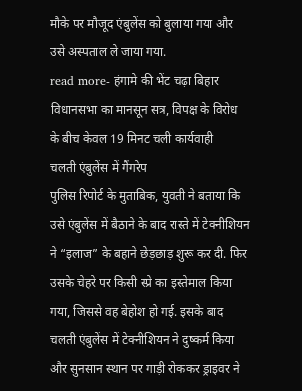मौके पर मौजूद एंबुलेंस को बुलाया गया और उसे अस्पताल ले जाया गया.
read more- हंगामे की भेंट चढ़ा बिहार विधानसभा का मानसून सत्र, विपक्ष के विरोध के बीच केवल 19 मिनट चली कार्यवाही
चलती एंबुलेंस में गैंगरेप
पुलिस रिपोर्ट के मुताबिक, युवती ने बताया कि उसे एंबुलेंस में बैठाने के बाद रास्ते में टेक्नीशियन ने “इलाज” के बहाने छेड़छाड़ शुरू कर दी. फिर उसके चेहरे पर किसी स्प्रे का इस्तेमाल किया गया, जिससे वह बेहोश हो गई. इसके बाद चलती एंबुलेंस में टेक्नीशियन ने दुष्कर्म किया और सुनसान स्थान पर गाड़ी रोककर ड्राइवर ने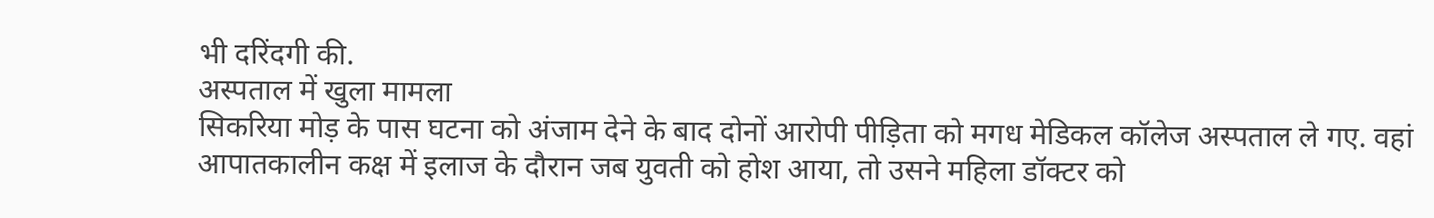भी दरिंदगी की.
अस्पताल में खुला मामला
सिकरिया मोड़ के पास घटना को अंजाम देने के बाद दोनों आरोपी पीड़िता को मगध मेडिकल कॉलेज अस्पताल ले गए. वहां आपातकालीन कक्ष में इलाज के दौरान जब युवती को होश आया, तो उसने महिला डॉक्टर को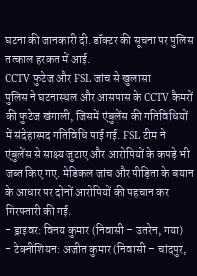घटना की जानकारी दी. डॉक्टर की सूचना पर पुलिस तत्काल हरकत में आई.
CCTV फुटेज और FSL जांच से खुलासा
पुलिस ने घटनास्थल और आसपास के CCTV कैमरों की फुटेज खंगाली, जिसमें एंबुलेंस की गतिविधियों में संदेहास्पद गतिविधि पाई गई. FSL टीम ने एंबुलेंस से साक्ष्य जुटाए और आरोपियों के कपड़े भी जब्त किए गए. मेडिकल जांच और पीड़िता के बयान के आधार पर दोनों आरोपियों की पहचान कर गिरफ्तारी की गई.
- ड्राइवर: विनय कुमार (निवासी – उतरेन, गया)
- टेक्नीशियन: अजीत कुमार (निवासी – चांदपुर,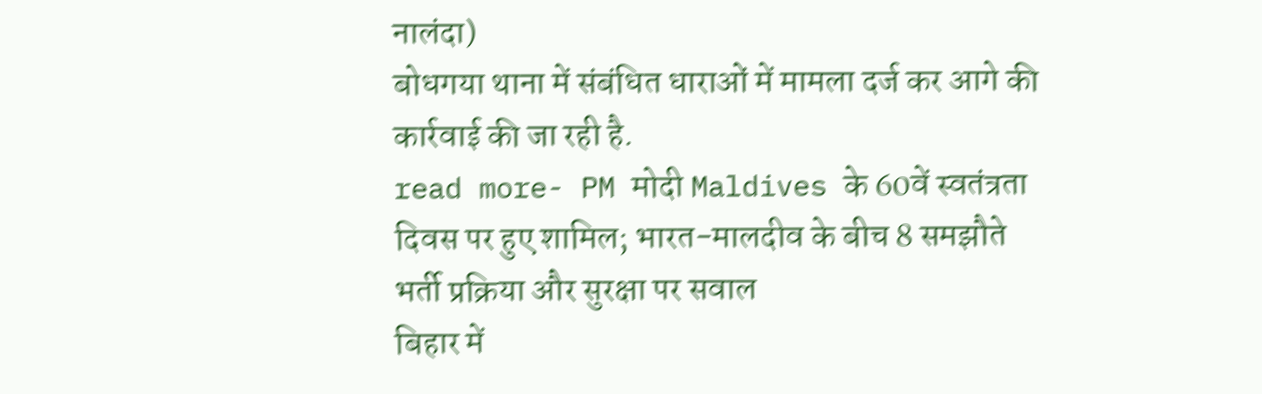नालंदा)
बोधगया थाना में संबंधित धाराओं में मामला दर्ज कर आगे की कार्रवाई की जा रही है.
read more- PM मोदी Maldives के 60वें स्वतंत्रता दिवस पर हुए शामिल; भारत-मालदीव के बीच 8 समझौते
भर्ती प्रक्रिया और सुरक्षा पर सवाल
बिहार में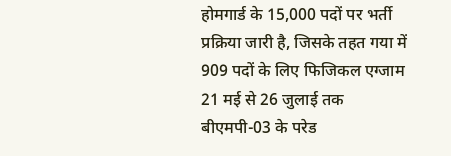होमगार्ड के 15,000 पदों पर भर्ती प्रक्रिया जारी है, जिसके तहत गया में 909 पदों के लिए फिजिकल एग्जाम 21 मई से 26 जुलाई तक बीएमपी-03 के परेड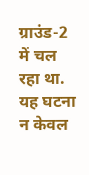ग्राउंड-2 में चल रहा था. यह घटना न केवल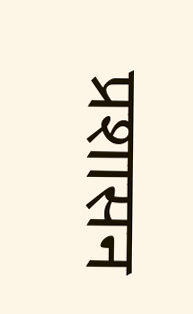प्रशासन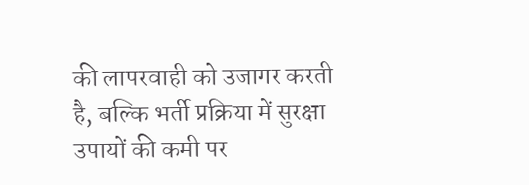की लापरवाही को उजागर करती है, बल्कि भर्ती प्रक्रिया में सुरक्षा उपायों की कमी पर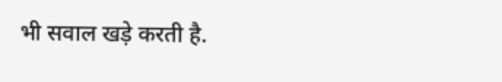भी सवाल खड़े करती है.